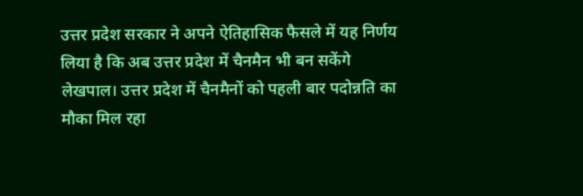उत्तर प्रदेश सरकार ने अपने ऐतिहासिक फैसले में यह निर्णय लिया है कि अब उत्तर प्रदेश में चैनमैन भी बन सकेंगे लेखपाल। उत्तर प्रदेश में चैनमैनों को पहली बार पदोन्नति का मौका मिल रहा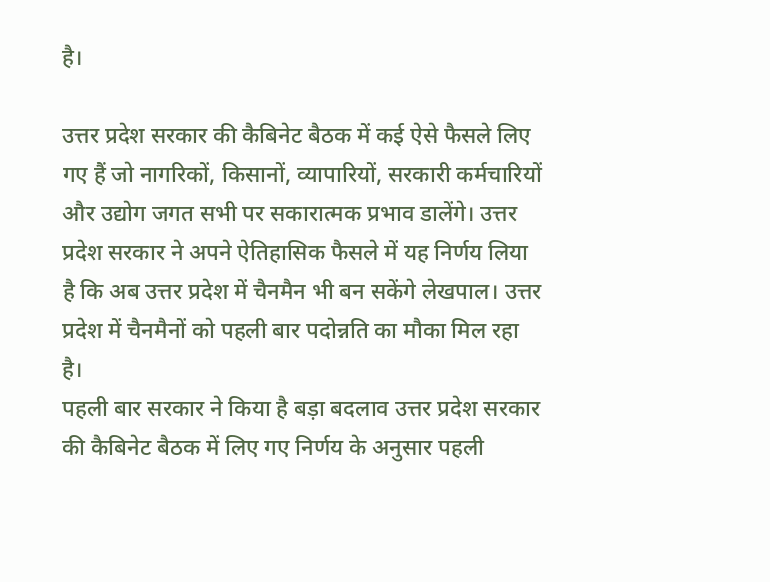है।

उत्तर प्रदेश सरकार की कैबिनेट बैठक में कई ऐसे फैसले लिए गए हैं जो नागरिकों, किसानों, व्यापारियों, सरकारी कर्मचारियों और उद्योग जगत सभी पर सकारात्मक प्रभाव डालेंगे। उत्तर प्रदेश सरकार ने अपने ऐतिहासिक फैसले में यह निर्णय लिया है कि अब उत्तर प्रदेश में चैनमैन भी बन सकेंगे लेखपाल। उत्तर प्रदेश में चैनमैनों को पहली बार पदोन्नति का मौका मिल रहा है।
पहली बार सरकार ने किया है बड़ा बदलाव उत्तर प्रदेश सरकार की कैबिनेट बैठक में लिए गए निर्णय के अनुसार पहली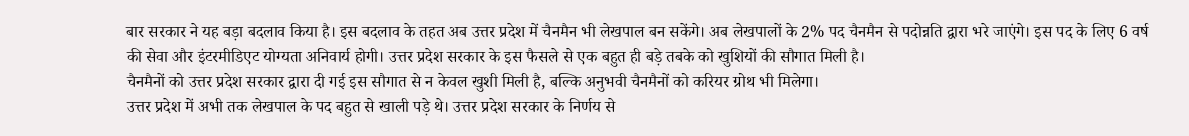बार सरकार ने यह बड़ा बदलाव किया है। इस बदलाव के तहत अब उत्तर प्रदेश में चैनमैन भी लेखपाल बन सकेंगे। अब लेखपालों के 2% पद चैनमैन से पदोन्नति द्वारा भरे जाएंगे। इस पद के लिए 6 वर्ष की सेवा और इंटरमीडिएट योग्यता अनिवार्य होगी। उत्तर प्रदेश सरकार के इस फैसले से एक बहुत ही बड़े तबके को खुशियों की सौगात मिली है।
चैनमैनों को उत्तर प्रदेश सरकार द्वारा दी गई इस सौगात से न केवल खुशी मिली है, बल्कि अनुभवी चैनमैनों को करियर ग्रोथ भी मिलेगा।
उत्तर प्रदेश में अभी तक लेखपाल के पद बहुत से खाली पड़े थे। उत्तर प्रदेश सरकार के निर्णय से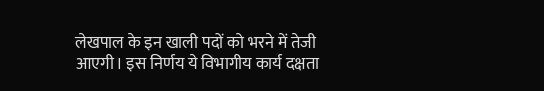लेखपाल के इन खाली पदों को भरने में तेजी आएगी। इस निर्णय ये विभागीय कार्य दक्षता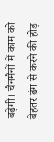बढ़ेगी। चैनमैनों में काम को बेहतर ढंग से करने की होड़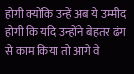होगी क्योंकि उन्हें अब ये उम्मीद होगी कि यदि उन्होंने बेहतर ढंग से काम किया तो आगे वे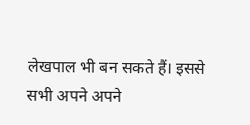लेखपाल भी बन सकते हैं। इससे सभी अपने अपने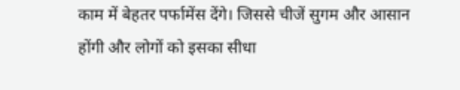काम में बेहतर पर्फामेंस देंगे। जिससे चीजें सुगम और आसान होंगी और लोगों को इसका सीधा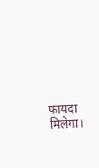फायदा मिलेगा।